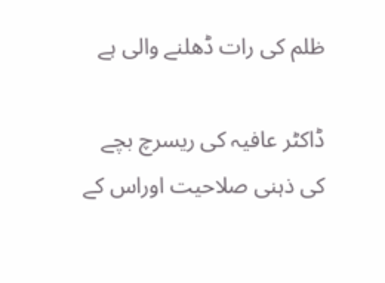ظلم کی رات ڈھلنے والی ہے

ڈاکٹر عافیہ کی ریسرچ بچے کی ذہنی صلاحیت اوراس کے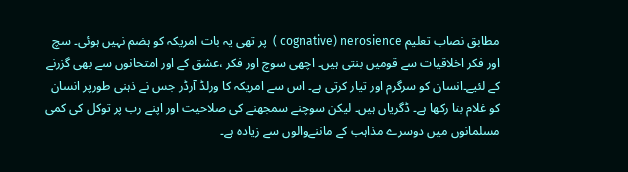مطابق نصاب تعلیم cognative) nerosience )  پر تھی یہ بات امریکہ کو ہضم نہیں ہوئی۔ سچ اور فکر اخلاقیات سے قومیں بنتی ہیں۔ اچھی سوچ اور فکر ،عشق کے اور امتحانوں سے بھی گزرنے کے لئیے۔انسان کو سرگرم اور تیار کرتی ہے۔ اس سے امریکہ کا ورلڈ آرڈر جس نے ذہنی طورپر انسان کو غلام بنا رکھا ہے۔ ڈگریاں ہیں۔ لیکن سوچنے سمجھنے کی صلاحیت اور اپنے رب پر توکل کی کمی مسلمانوں میں دوسرے مذاہب کے ماننےوالوں سے زیادہ ہے۔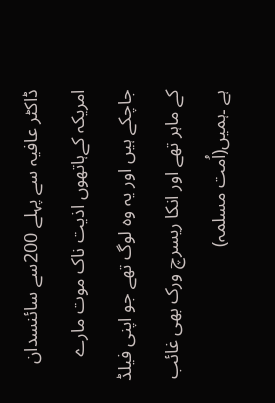ڈاکٹر عافیہ سے پہلے 200سے سائنسدان امریکہ کےہاتھوں اذیت ناک موت مارے جاچکے ہیں اور یہ وہ لوگ تھے جو اپنی فیلڈ کے ماہر تھے اور انکا ریسرچ ورک بھی غائب ہے ۔ہمیں(اُمت مسلمہ)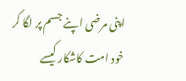اپنی مرضی اپنے جسم پر لگا کر خود امت کاشکار کیسے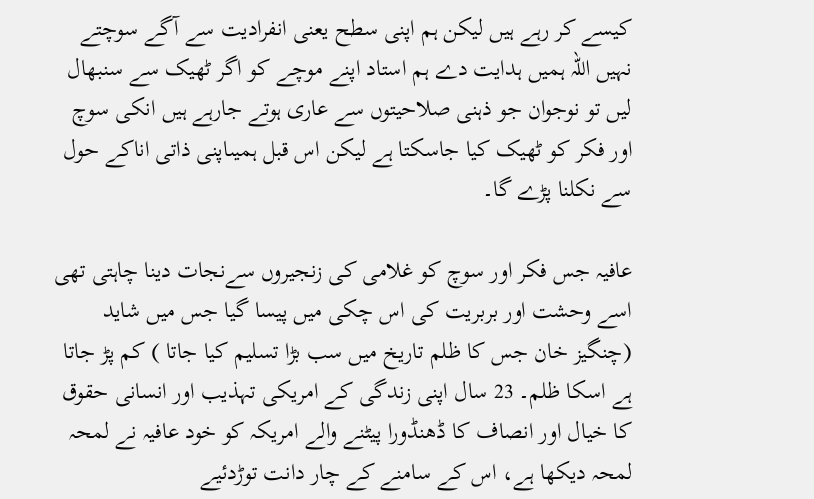کیسے کر رہے ہیں لیکن ہم اپنی سطح یعنی انفرادیت سے آگے سوچتے نہیں اللہ ہمیں ہدایت دے ہم استاد اپنے موچے کو اگر ٹھیک سے سنبھال لیں تو نوجوان جو ذہنی صلاحیتوں سے عاری ہوتے جارہے ہیں انکی سوچ اور فکر کو ٹھیک کیا جاسکتا ہے لیکن اس قبل ہمیںاپنی ذاتی اناکے حول سے نکلنا پڑے گا۔

عافیہ جس فکر اور سوچ کو غلامی کی زنجیروں سےنجات دینا چاہتی تھی اسے وحشت اور بربریت کی اس چکی میں پیسا گیا جس میں شاید (چنگیز خان جس کا ظلم تاریخ میں سب بڑا تسلیم کیا جاتا ) کم پڑ جاتا ہے اسکا ظلم۔ 23 سال اپنی زندگی کے امریکی تہذیب اور انسانی حقوق کا خیال اور انصاف کا ڈھنڈورا پیٹنے والے امریکہ کو خود عافیہ نے لمحہ لمحہ دیکھا ہے، اس کے سامنے کے چار دانت توڑدئیے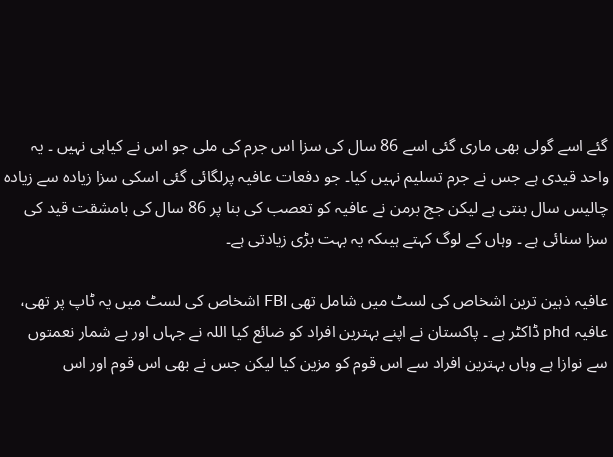گئے اسے گولی بھی ماری گئی اسے 86 سال کی سزا اس جرم کی ملی جو اس نے کیاہی نہیں ۔ یہ واحد قیدی ہے جس نے جرم تسلیم نہیں کیا۔ جو دفعات عافیہ پرلگائی گئی اسکی سزا زیادہ سے زیادہ چالیس سال بنتی ہے لیکن جج برمن نے عافیہ کو تعصب کی بنا پر 86 سال کی بامشقت قید کی سزا سنائی ہے ۔ وہاں کے لوگ کہتے ہیںکہ یہ بہت بڑی زیادتی ہے۔

عافیہ ذہین ترین اشخاص کی لسٹ میں شامل تھی FBI اشخاص کی لسٹ میں یہ ٹاپ پر تھی، عافیہ phd ڈاکٹر ہے ۔ پاکستان نے اپنے بہترین افراد کو ضائع کیا اللہ نے جہاں اور بے شمار نعمتوں سے نوازا ہے وہاں بہترین افراد سے اس قوم کو مزین کیا لیکن جس نے بھی اس قوم اور اس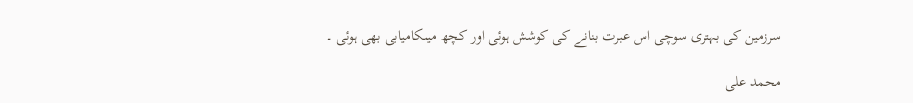سرزمین کی بہتری سوچی اس عبرت بنانے کی کوشش ہوئی اور کچھ میںکامیابی بھی ہوئی ۔

محمد علی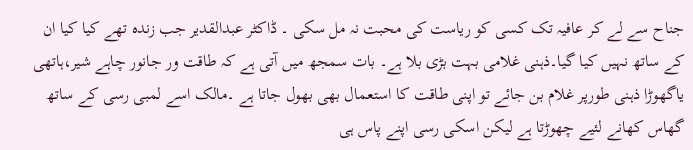جناح سے لے کر عافیہ تک کسی کو ریاست کی محبت نہ مل سکی ۔ ڈاکٹر عبدالقدیر جب زندہ تھے کیا کیا ان کے ساتھ نہیں کیا گیا۔ذہنی غلامی بہت بڑی بلا ہے۔ بات سمجھ میں آتی ہے کہ طاقت ور جانور چاہے شیر،ہاتھی یاگھوڑا ذہنی طورپر غلام بن جائے تو اپنی طاقت کا استعمال بھی بھول جاتا ہے ۔مالک اسے لمبی رسی کے ساتھ گھاس کھانے لئیے چھوڑتا ہے لیکن اسکی رسی اپنے پاس ہی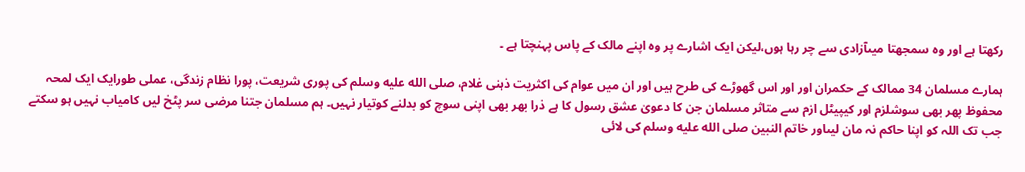رکھتا ہے اور وہ سمجھتا میںآزادی سے چر رہا ہوں،لیکن ایک اشارے پر وہ اپنے مالک کے پاس پہنچتا ہے ۔

ہمارے مسلمان 34 ممالک کے حکمران اور اور اس گھوڑے کی طرح ہیں اور ان میں عوام کی اکثریت ذہنی غلام، صلى الله عليه وسلم کی پوری شریعت، پورا نظام زندگی، عملی طورایک ایک لمحہ محفوظ پھر بھی سوشلزم اور کیپیٹل ازم سے متاثر مسلمان جن کا دعویٰ عشق رسول کا ہے ذرا بھر بھی اپنی سوچ کو بدلنے کوتیار نہیں۔ ہم مسلمان جتنا مرضی سر پٹخ لیں کامیاب نہیں ہو سکتے جب تک اللہ کو اپنا حاکم نہ مان لیںاور خاتم النبین صلى الله عليه وسلم کی لائی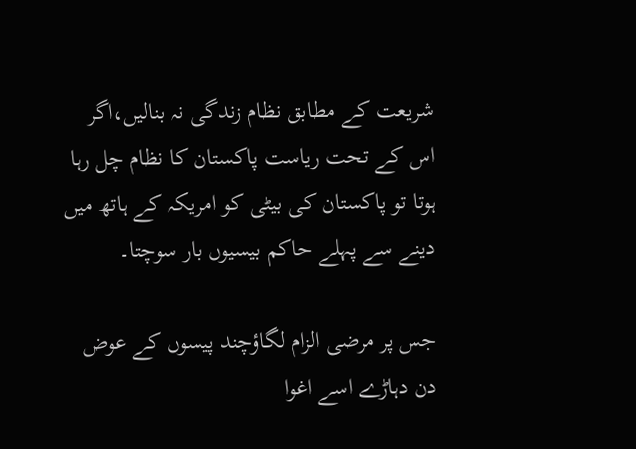شریعت کے مطابق نظام زندگی نہ بنالیں،اگر اس کے تحت ریاست پاکستان کا نظام چل رہا ہوتا تو پاکستان کی بیٹی کو امریکہ کے ہاتھ میں دینے سے پہلے حاکم بیسیوں بار سوچتا۔

جس پر مرضی الزام لگاؤچند پیسوں کے عوض دن دہاڑے اسے اغوا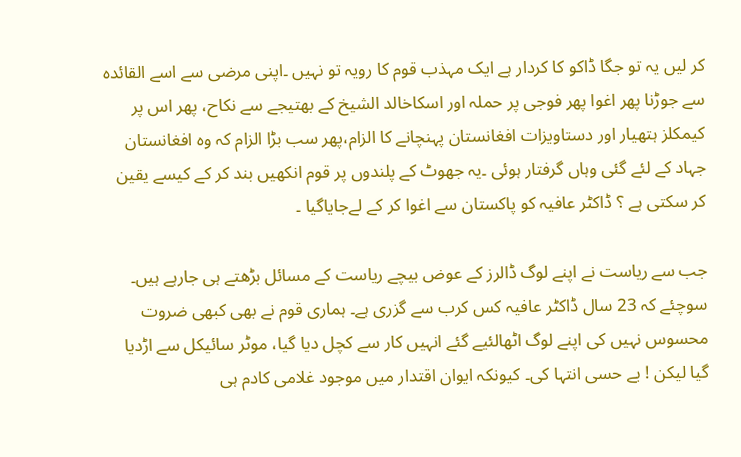کر لیں یہ تو جگا ڈاکو کا کردار ہے ایک مہذب قوم کا رویہ تو نہیں ۔اپنی مرضی سے اسے القائدہ سے جوڑنا پھر اغوا پھر فوجی پر حملہ اور اسکاخالد الشیخ کے بھتیجے سے نکاح، پھر اس پر کیمکلز ہتھیار اور دستاویزات افغانستان پہنچانے کا الزام،پھر سب بڑا الزام کہ وہ افغانستان جہاد کے لئے گئی وہاں گرفتار ہوئی ۔یہ جھوٹ کے پلندوں پر قوم انکھیں بند کر کے کیسے یقین کر سکتی ہے ؟ ڈاکٹر عافیہ کو پاکستان سے اغوا کر کے لےجایاگیا ۔

جب سے ریاست نے اپنے لوگ ڈالرز کے عوض بیچے ریاست کے مسائل بڑھتے ہی جارہے ہیں۔ سوچئے کہ 23 سال ڈاکٹر عافیہ کس کرب سے گزری ہے۔ ہماری قوم نے بھی کبھی ضروت محسوس نہیں کی اپنے لوگ اٹھالئیے گئے انہیں کار سے کچل دیا گیا، موٹر سائیکل سے اڑدیا گیا لیکن ! بے حسی انتہا کی۔ کیونکہ ایوان اقتدار میں موجود غلامی کادم ہی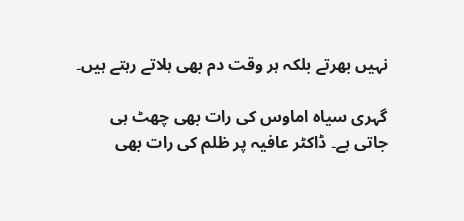نہیں بھرتے بلکہ ہر وقت دم بھی ہلاتے رہتے ہیں۔

گہری سیاہ اماوس کی رات بھی چھٹ ہی جاتی ہے۔ ڈاکٹر عافیہ پر ظلم کی رات بھی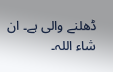ڈھلنے والی ہے۔ ان شاء اللہ۔